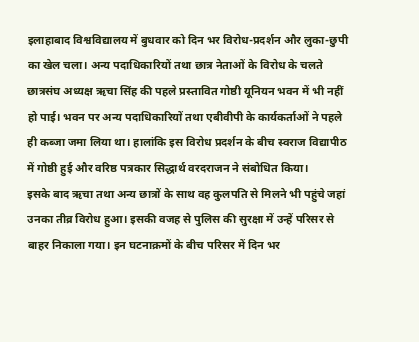इलाहाबाद विश्वविद्यालय में बुधवार को दिन भर विरोध-प्रदर्शन और लुका-छुपी का खेल चला। अन्य पदाधिकारियों तथा छात्र नेताओं के विरोध के चलते छात्रसंघ अध्यक्ष ऋचा सिंह की पहले प्रस्तावित गोष्ठी यूनियन भवन में भी नहीं हो पाई। भवन पर अन्य पदाधिकारियों तथा एबीवीपी के कार्यकर्ताओं ने पहले ही कब्जा जमा लिया था। हालांकि इस विरोध प्रदर्शन के बीच स्वराज विद्यापीठ में गोष्ठी हुई और वरिष्ठ पत्रकार सिद्धार्थ वरदराजन ने संबोधित किया।
इसके बाद ऋचा तथा अन्य छात्रों के साथ वह कुलपति से मिलने भी पहुंचे जहां उनका तीव्र विरोध हुआ। इसकी वजह से पुलिस की सुरक्षा में उन्हें परिसर से बाहर निकाला गया। इन घटनाक्रमों के बीच परिसर में दिन भर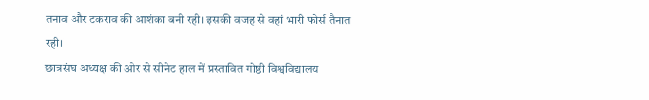तनाव और टकराव की आशंका बनी रही। इसकी वजह से वहां भारी फोर्स तैनात रही।
छात्रसंघ अध्यक्ष की ओर से सीनेट हाल में प्रस्तावित गोष्ठी विश्वविद्यालय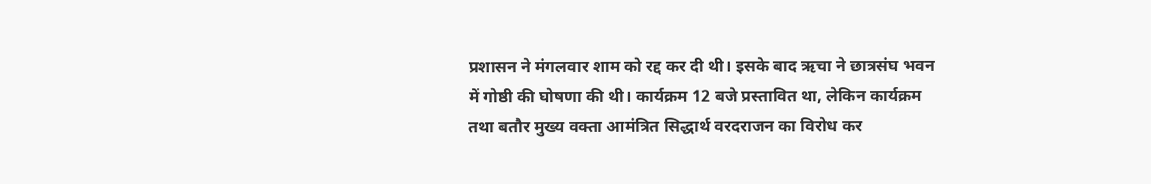प्रशासन ने मंगलवार शाम को रद्द कर दी थी। इसके बाद ऋचा ने छात्रसंघ भवन में गोष्ठी की घोषणा की थी। कार्यक्रम 12 बजे प्रस्तावित था, लेकिन कार्यक्रम तथा बतौर मुख्य वक्ता आमंत्रित सिद्धार्थ वरदराजन का विरोध कर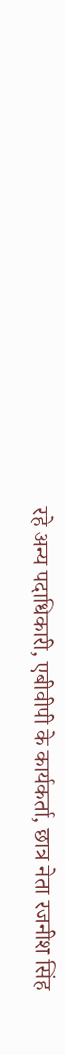रहे अन्य पदाधिकारी, एबीवीपी के कार्यकर्ता, छात्र नेता रजनीश सिंह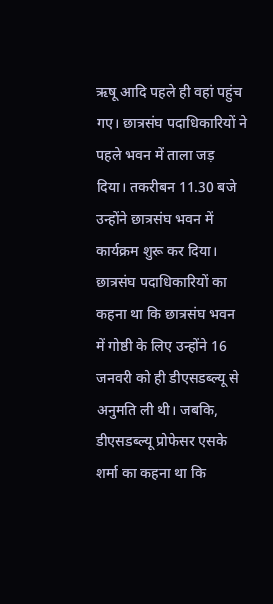ऋषू आदि पहले ही वहां पहुंच गए। छात्रसंघ पदाधिकारियों ने पहले भवन में ताला जड़ दिया। तकरीबन 11.30 बजे उन्होंने छात्रसंघ भवन में कार्यक्रम शुरू कर दिया। छात्रसंघ पदाधिकारियों का कहना था कि छात्रसंघ भवन में गोष्ठी के लिए उन्होंने 16 जनवरी को ही डीएसडब्ल्यू से अनुमति ली थी। जबकि, डीएसडब्ल्यू प्रोफेसर एसके शर्मा का कहना था कि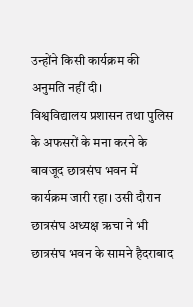उन्होंने किसी कार्यक्रम की अनुमति नहीं दी।
विश्वविद्यालय प्रशासन तथा पुलिस के अफसरों के मना करने के बावजूद छात्रसंघ भवन में कार्यक्रम जारी रहा। उसी दौरान छात्रसंघ अध्यक्ष ऋचा ने भी छात्रसंघ भवन के सामने हैदराबाद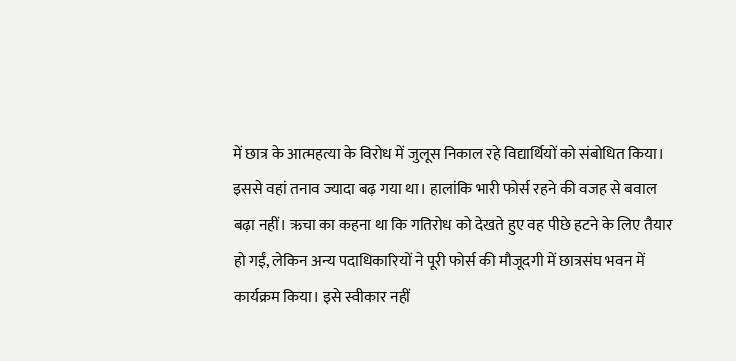में छात्र के आत्महत्या के विरोध में जुलूस निकाल रहे विद्यार्थियों को संबोधित किया। इससे वहां तनाव ज्यादा बढ़ गया था। हालांकि भारी फोर्स रहने की वजह से बवाल बढ़ा नहीं। ऋचा का कहना था कि गतिरोध को देखते हुए वह पीछे हटने के लिए तैयार हो गईं, लेकिन अन्य पदाधिकारियों ने पूरी फोर्स की मौजूदगी में छात्रसंघ भवन में कार्यक्रम किया। इसे स्वीकार नहीं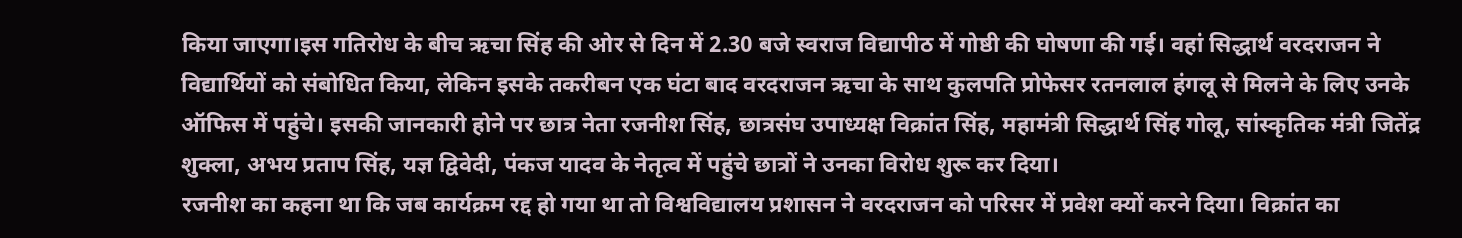किया जाएगा।इस गतिरोध के बीच ऋचा सिंह की ओर से दिन में 2.30 बजे स्वराज विद्यापीठ में गोष्ठी की घोषणा की गई। वहां सिद्धार्थ वरदराजन ने विद्यार्थियों को संबोधित किया, लेकिन इसके तकरीबन एक घंटा बाद वरदराजन ऋचा के साथ कुलपति प्रोफेसर रतनलाल हंगलू से मिलने के लिए उनके ऑफिस में पहुंचे। इसकी जानकारी होने पर छात्र नेता रजनीश सिंह, छात्रसंघ उपाध्यक्ष विक्रांत सिंह, महामंत्री सिद्धार्थ सिंह गोलू, सांस्कृतिक मंत्री जितेंद्र शुक्ला, अभय प्रताप सिंह, यज्ञ द्विवेदी, पंकज यादव के नेतृत्व में पहुंचे छात्रों ने उनका विरोध शुरू कर दिया।
रजनीश का कहना था कि जब कार्यक्रम रद्द हो गया था तो विश्वविद्यालय प्रशासन ने वरदराजन को परिसर में प्रवेश क्यों करने दिया। विक्रांत का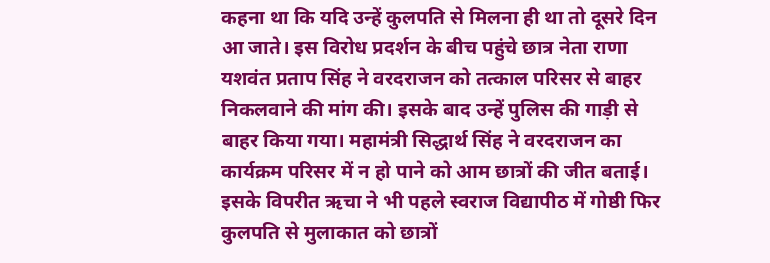कहना था कि यदि उन्हें कुलपति से मिलना ही था तो दूसरे दिन आ जाते। इस विरोध प्रदर्शन के बीच पहुंचे छात्र नेता राणा यशवंत प्रताप सिंह ने वरदराजन को तत्काल परिसर से बाहर निकलवाने की मांग की। इसके बाद उन्हें पुलिस की गाड़ी से बाहर किया गया। महामंत्री सिद्धार्थ सिंह ने वरदराजन का कार्यक्रम परिसर में न हो पाने को आम छात्रों की जीत बताई। इसके विपरीत ऋचा ने भी पहले स्वराज विद्यापीठ में गोष्ठी फिर कुलपति से मुलाकात को छात्रों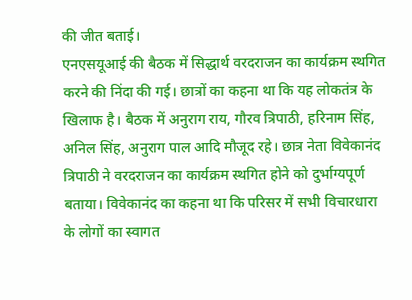की जीत बताई।
एनएसयूआई की बैठक में सिद्धार्थ वरदराजन का कार्यक्रम स्थगित करने की निंदा की गई। छात्रों का कहना था कि यह लोकतंत्र के खिलाफ है। बैठक में अनुराग राय, गौरव त्रिपाठी, हरिनाम सिंह, अनिल सिंह, अनुराग पाल आदि मौजूद रहे। छात्र नेता विवेकानंद त्रिपाठी ने वरदराजन का कार्यक्रम स्थगित होने को दुर्भाग्यपूर्ण बताया। विवेकानंद का कहना था कि परिसर में सभी विचारधारा के लोगों का स्वागत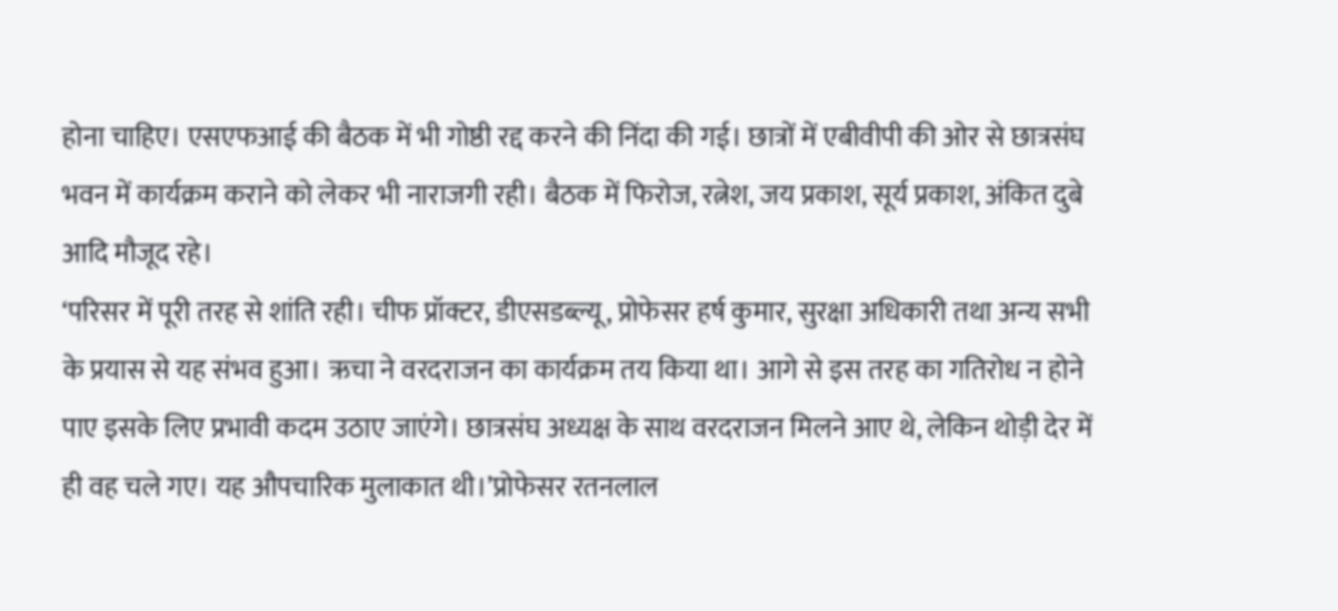होना चाहिए। एसएफआई की बैठक में भी गोष्ठी रद्द करने की निंदा की गई। छात्रों में एबीवीपी की ओर से छात्रसंघ भवन में कार्यक्रम कराने को लेकर भी नाराजगी रही। बैठक में फिरोज, रत्नेश, जय प्रकाश, सूर्य प्रकाश, अंकित दुबे आदि मौजूद रहे।
‘परिसर में पूरी तरह से शांति रही। चीफ प्रॉक्टर, डीएसडब्ल्यू, प्रोफेसर हर्ष कुमार, सुरक्षा अधिकारी तथा अन्य सभी के प्रयास से यह संभव हुआ। ऋचा ने वरदराजन का कार्यक्रम तय किया था। आगे से इस तरह का गतिरोध न होने पाए इसके लिए प्रभावी कदम उठाए जाएंगे। छात्रसंघ अध्यक्ष के साथ वरदराजन मिलने आए थे, लेकिन थोड़ी देर में ही वह चले गए। यह औपचारिक मुलाकात थी।’प्रोफेसर रतनलाल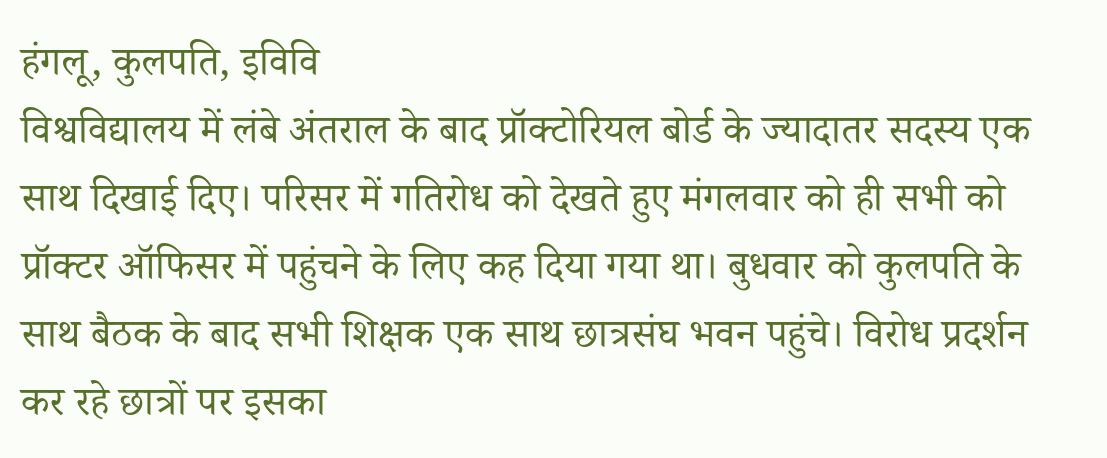हंगलू, कुलपति, इविवि
विश्वविद्यालय में लंबे अंतराल के बाद प्रॉक्टोरियल बोर्ड के ज्यादातर सदस्य एक साथ दिखाई दिए। परिसर में गतिरोध को देखते हुए मंगलवार को ही सभी को प्रॉक्टर ऑफिसर में पहुंचने के लिए कह दिया गया था। बुधवार को कुलपति के साथ बैठक के बाद सभी शिक्षक एक साथ छात्रसंघ भवन पहुंचे। विरोध प्रदर्शन कर रहे छात्रों पर इसका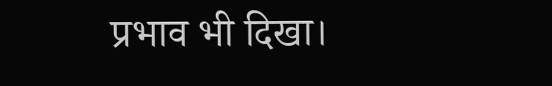प्रभाव भी दिखा।